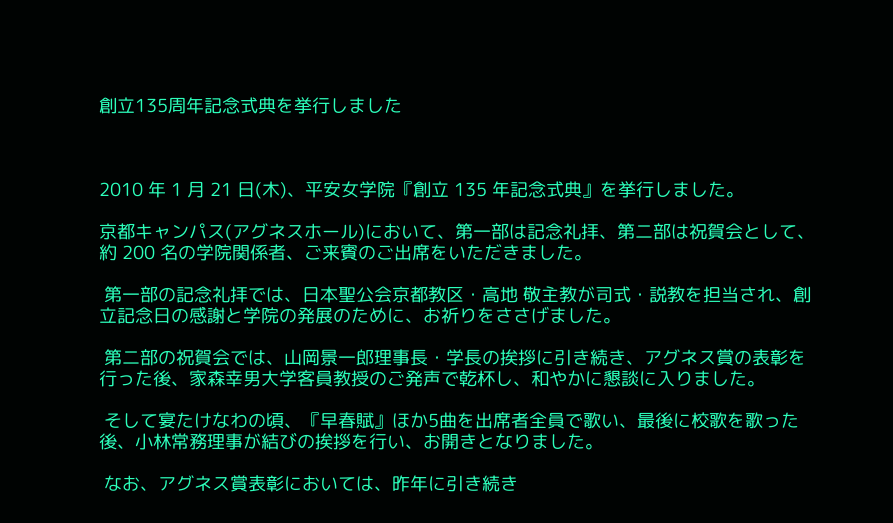創立135周年記念式典を挙行しました



2010 年 1 月 21 日(木)、平安女学院『創立 135 年記念式典』を挙行しました。

京都キャンパス(アグネスホール)において、第一部は記念礼拝、第二部は祝賀会として、約 200 名の学院関係者、ご来賓のご出席をいただきました。

 第一部の記念礼拝では、日本聖公会京都教区・高地 敬主教が司式・説教を担当され、創立記念日の感謝と学院の発展のために、お祈りをささげました。

 第二部の祝賀会では、山岡景一郎理事長・学長の挨拶に引き続き、アグネス賞の表彰を行った後、家森幸男大学客員教授のご発声で乾杯し、和やかに懇談に入りました。

 そして宴たけなわの頃、『早春賦』ほか5曲を出席者全員で歌い、最後に校歌を歌った後、小林常務理事が結びの挨拶を行い、お開きとなりました。

 なお、アグネス賞表彰においては、昨年に引き続き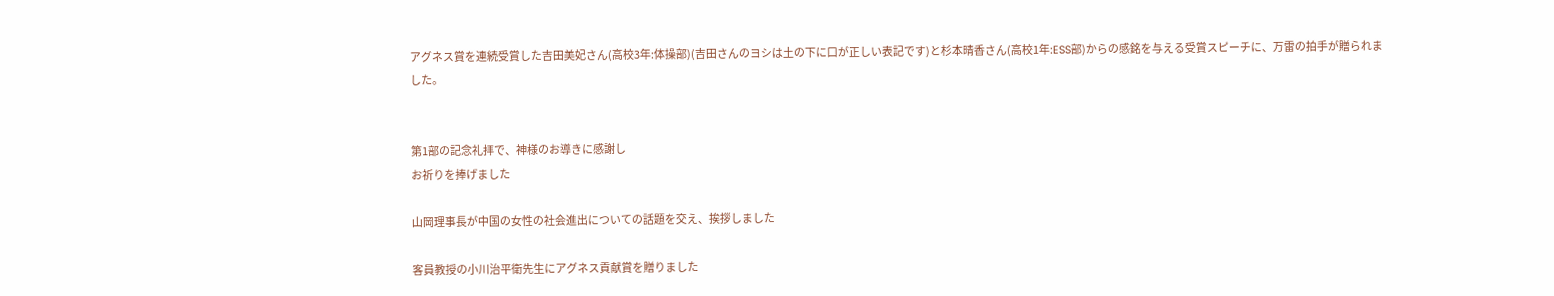アグネス賞を連続受賞した吉田美妃さん(高校3年:体操部)(吉田さんのヨシは土の下に口が正しい表記です)と杉本晴香さん(高校1年:ESS部)からの感銘を与える受賞スピーチに、万雷の拍手が贈られました。


第1部の記念礼拝で、神様のお導きに感謝し
お祈りを捧げました

山岡理事長が中国の女性の社会進出についての話題を交え、挨拶しました

客員教授の小川治平衛先生にアグネス貢献賞を贈りました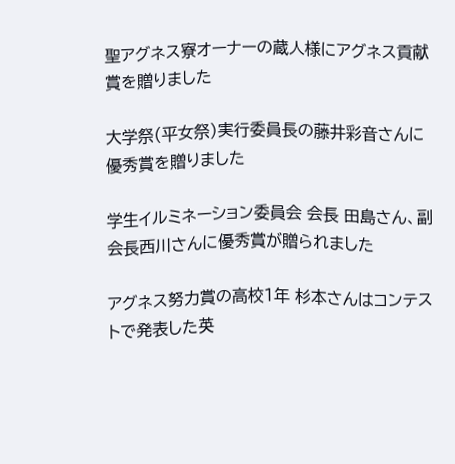聖アグネス寮オーナーの蔵人様にアグネス貢献賞を贈りました

大学祭(平女祭)実行委員長の藤井彩音さんに優秀賞を贈りました

学生イルミネーション委員会 会長 田島さん、副会長西川さんに優秀賞が贈られました

アグネス努力賞の高校1年 杉本さんはコンテストで発表した英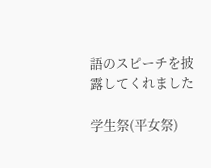語のスピーチを披露してくれました

学生祭(平女祭)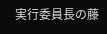実行委員長の藤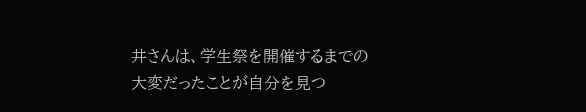井さんは、学生祭を開催するまでの大変だったことが自分を見つ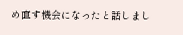め直す機会になったと話しまし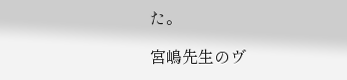た。

宮嶋先生のヴ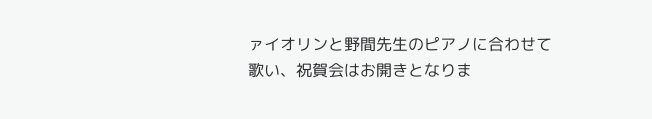ァイオリンと野間先生のピアノに合わせて歌い、祝賀会はお開きとなりま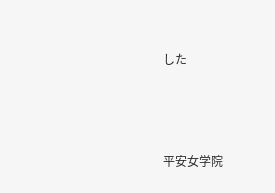した



平安女学院